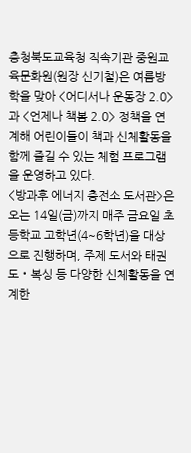충청북도교육청 직속기관 중원교육문화원(원장 신기철)은 여름방학을 맞아 <어디서나 운동장 2.0>과 <언제나 책봄 2.0> 정책을 연계해 어린이들이 책과 신체활동을 함께 즐길 수 있는 체험 프로그램을 운영하고 있다.
<방과후 에너지 충전소 도서관>은 오는 14일(금)까지 매주 금요일 초등학교 고학년(4~6학년)을 대상으로 진행하며, 주제 도서와 태권도‧복싱 등 다양한 신체활동을 연계한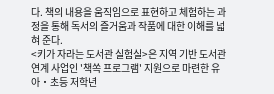다. 책의 내용을 움직임으로 표현하고 체험하는 과정을 통해 독서의 즐거움과 작품에 대한 이해를 넓혀 준다.
<키가 자라는 도서관 실험실>은 지역 기반 도서관 연계 사업인 '책쏙 프로그램' 지원으로 마련한 유아‧초등 저학년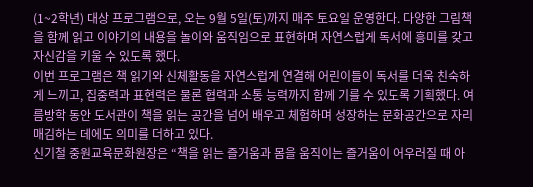(1~2학년) 대상 프로그램으로, 오는 9월 5일(토)까지 매주 토요일 운영한다. 다양한 그림책을 함께 읽고 이야기의 내용을 놀이와 움직임으로 표현하며 자연스럽게 독서에 흥미를 갖고 자신감을 키울 수 있도록 했다.
이번 프로그램은 책 읽기와 신체활동을 자연스럽게 연결해 어린이들이 독서를 더욱 친숙하게 느끼고, 집중력과 표현력은 물론 협력과 소통 능력까지 함께 기를 수 있도록 기획했다. 여름방학 동안 도서관이 책을 읽는 공간을 넘어 배우고 체험하며 성장하는 문화공간으로 자리매김하는 데에도 의미를 더하고 있다.
신기철 중원교육문화원장은 “책을 읽는 즐거움과 몸을 움직이는 즐거움이 어우러질 때 아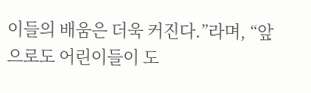이들의 배움은 더욱 커진다.”라며, “앞으로도 어린이들이 도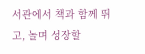서관에서 책과 함께 뛰고, 놀며 성장할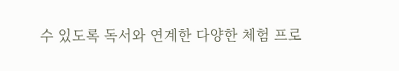수 있도록 독서와 연계한 다양한 체험 프로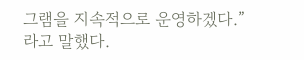그램을 지속적으로 운영하겠다.”라고 말했다.